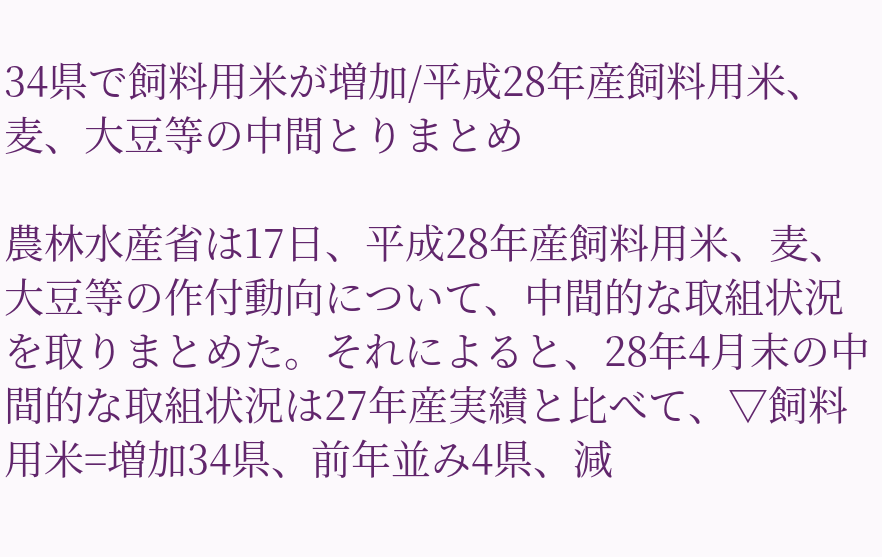34県で飼料用米が増加/平成28年産飼料用米、麦、大豆等の中間とりまとめ

農林水産省は17日、平成28年産飼料用米、麦、大豆等の作付動向について、中間的な取組状況を取りまとめた。それによると、28年4月末の中間的な取組状況は27年産実績と比べて、▽飼料用米=増加34県、前年並み4県、減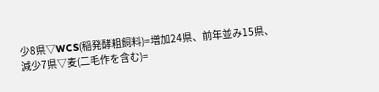少8県▽WCS(稲発酵粗飼料)=増加24県、前年並み15県、減少7県▽麦(二毛作を含む)=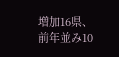増加16県、前年並み10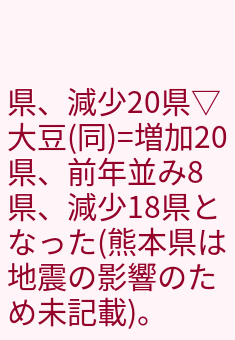県、減少20県▽大豆(同)=増加20県、前年並み8県、減少18県となった(熊本県は地震の影響のため未記載)。